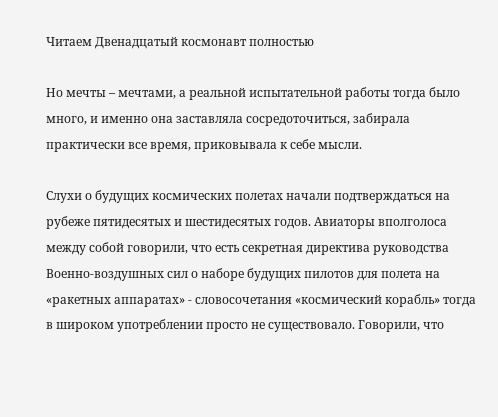Читаем Двенадцатый космонавт полностью

Но мечты – мечтами, а реальной испытательной работы тогда было много, и именно она заставляла сосредоточиться, забирала практически все время, приковывала к себе мысли.

Слухи о будущих космических полетах начали подтверждаться на рубеже пятидесятых и шестидесятых годов. Авиаторы вполголоса между собой говорили, что есть секретная директива руководства Военно-воздушных сил о наборе будущих пилотов для полета на «ракетных аппаратах» - словосочетания «космический корабль» тогда в широком употреблении просто не существовало. Говорили, что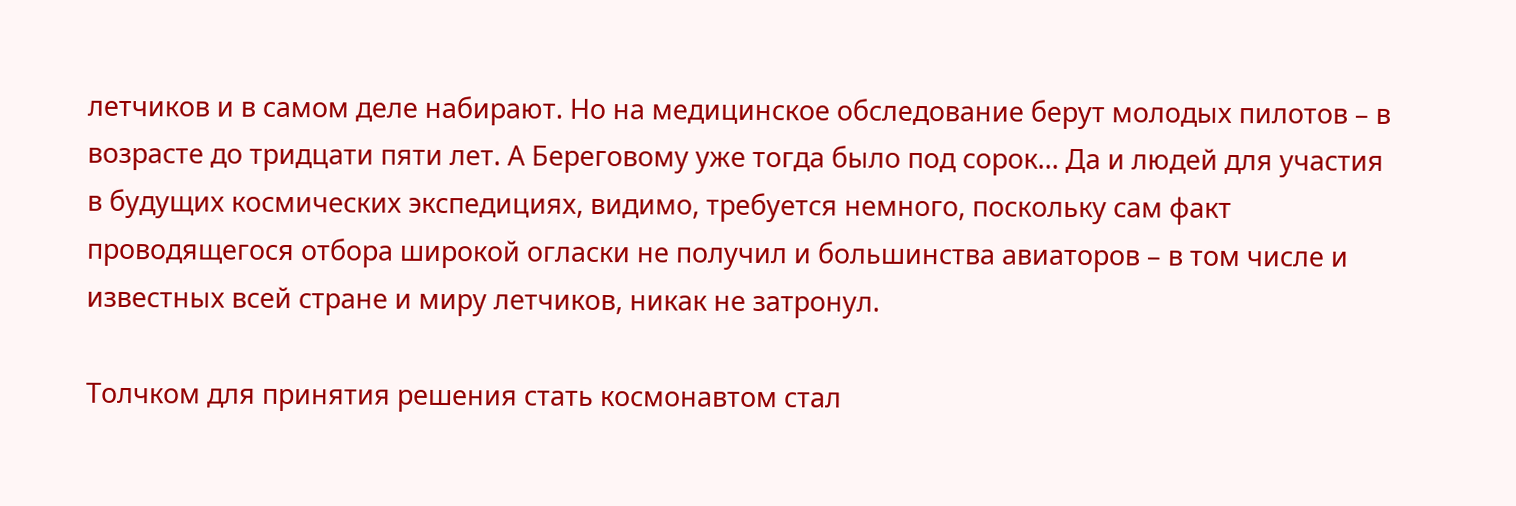летчиков и в самом деле набирают. Но на медицинское обследование берут молодых пилотов – в возрасте до тридцати пяти лет. А Береговому уже тогда было под сорок… Да и людей для участия в будущих космических экспедициях, видимо, требуется немного, поскольку сам факт проводящегося отбора широкой огласки не получил и большинства авиаторов – в том числе и известных всей стране и миру летчиков, никак не затронул.

Толчком для принятия решения стать космонавтом стал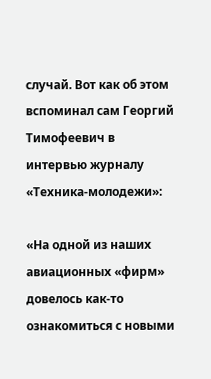случай. Вот как об этом вспоминал сам Георгий Тимофеевич в интервью журналу «Техника-молодежи»:

«На одной из наших авиационных «фирм» довелось как-то ознакомиться с новыми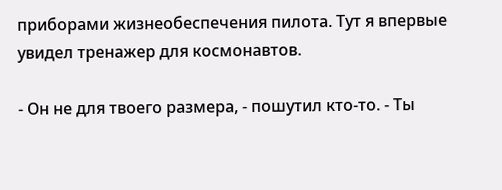приборами жизнеобеспечения пилота. Тут я впервые увидел тренажер для космонавтов.

- Он не для твоего размера, - пошутил кто-то. - Ты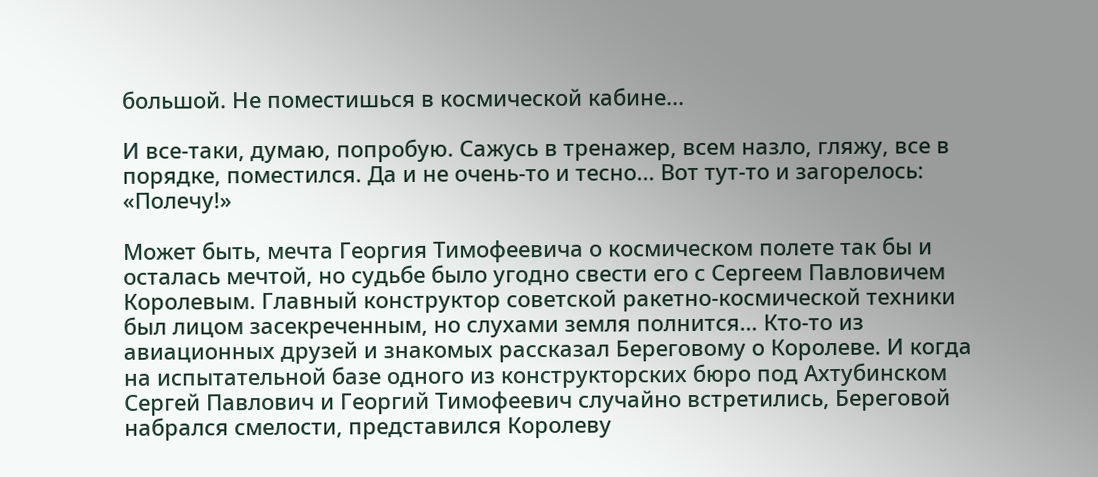большой. Не поместишься в космической кабине...

И все-таки, думаю, попробую. Сажусь в тренажер, всем назло, гляжу, все в порядке, поместился. Да и не очень-то и тесно... Вот тут-то и загорелось: «Полечу!»

Может быть, мечта Георгия Тимофеевича о космическом полете так бы и осталась мечтой, но судьбе было угодно свести его с Сергеем Павловичем Королевым. Главный конструктор советской ракетно-космической техники был лицом засекреченным, но слухами земля полнится… Кто-то из авиационных друзей и знакомых рассказал Береговому о Королеве. И когда на испытательной базе одного из конструкторских бюро под Ахтубинском Сергей Павлович и Георгий Тимофеевич случайно встретились, Береговой набрался смелости, представился Королеву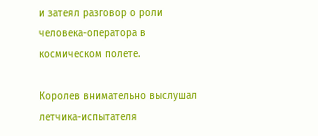и затеял разговор о роли человека-оператора в космическом полете.

Королев внимательно выслушал летчика-испытателя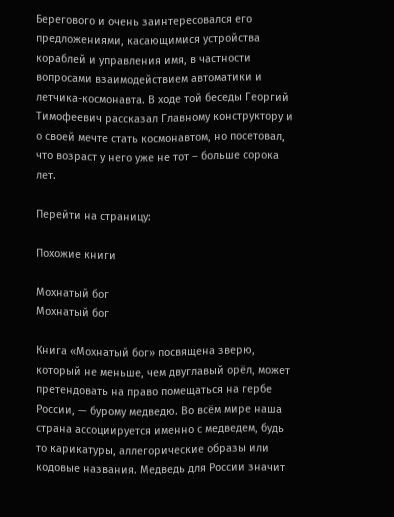Берегового и очень заинтересовался его предложениями, касающимися устройства кораблей и управления имя, в частности вопросами взаимодействием автоматики и летчика-космонавта. В ходе той беседы Георгий Тимофеевич рассказал Главному конструктору и о своей мечте стать космонавтом, но посетовал, что возраст у него уже не тот – больше сорока лет.

Перейти на страницу:

Похожие книги

Мохнатый бог
Мохнатый бог

Книга «Мохнатый бог» посвящена зверю, который не меньше, чем двуглавый орёл, может претендовать на право помещаться на гербе России, — бурому медведю. Во всём мире наша страна ассоциируется именно с медведем, будь то карикатуры, аллегорические образы или кодовые названия. Медведь для России значит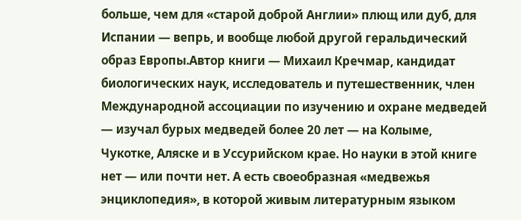больше, чем для «старой доброй Англии» плющ или дуб, для Испании — вепрь, и вообще любой другой геральдический образ Европы.Автор книги — Михаил Кречмар, кандидат биологических наук, исследователь и путешественник, член Международной ассоциации по изучению и охране медведей — изучал бурых медведей более 20 лет — на Колыме, Чукотке, Аляске и в Уссурийском крае. Но науки в этой книге нет — или почти нет. А есть своеобразная «медвежья энциклопедия», в которой живым литературным языком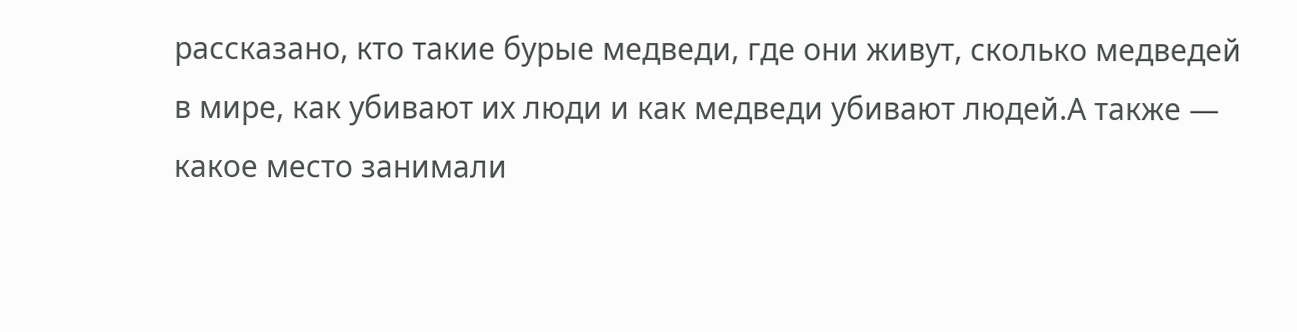рассказано, кто такие бурые медведи, где они живут, сколько медведей в мире, как убивают их люди и как медведи убивают людей.А также — какое место занимали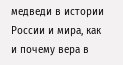медведи в истории России и мира, как и почему вера в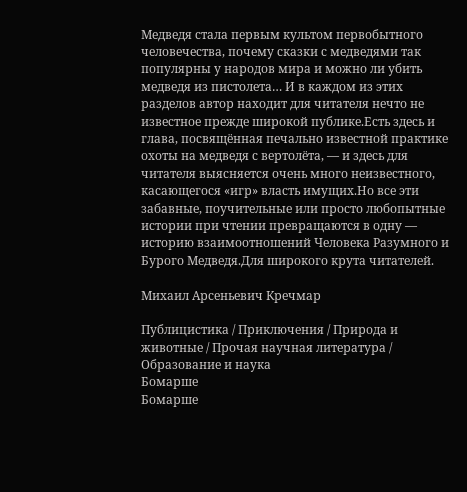Медведя стала первым культом первобытного человечества, почему сказки с медведями так популярны у народов мира и можно ли убить медведя из пистолета… И в каждом из этих разделов автор находит для читателя нечто не известное прежде широкой публике.Есть здесь и глава, посвящённая печально известной практике охоты на медведя с вертолёта, — и здесь для читателя выясняется очень много неизвестного, касающегося «игр» власть имущих.Но все эти забавные, поучительные или просто любопытные истории при чтении превращаются в одну — историю взаимоотношений Человека Разумного и Бурого Медведя.Для широкого крута читателей.

Михаил Арсеньевич Кречмар

Публицистика / Приключения / Природа и животные / Прочая научная литература / Образование и наука
Бомарше
Бомарше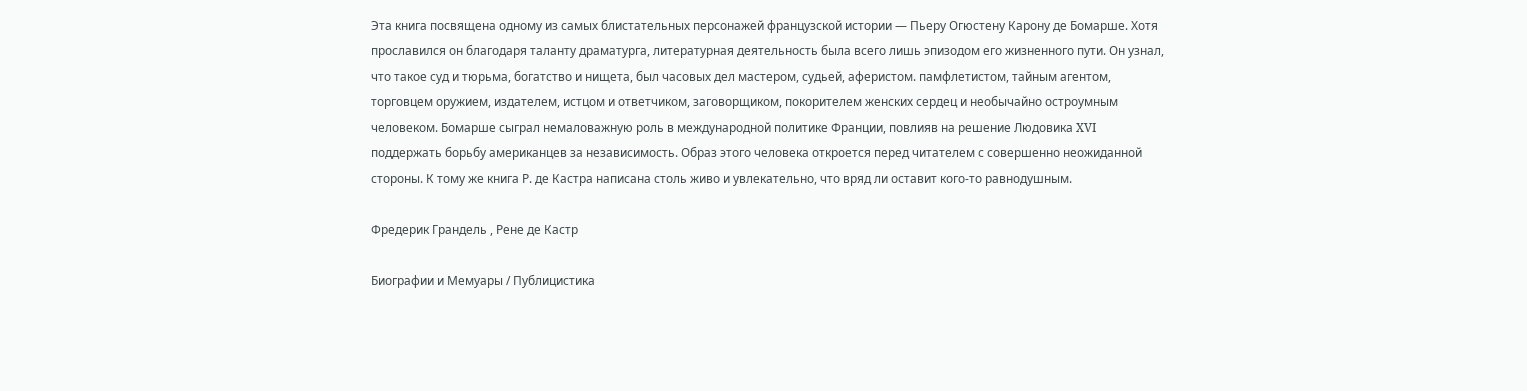Эта книга посвящена одному из самых блистательных персонажей французской истории — Пьеру Огюстену Карону де Бомарше. Хотя прославился он благодаря таланту драматурга, литературная деятельность была всего лишь эпизодом его жизненного пути. Он узнал, что такое суд и тюрьма, богатство и нищета, был часовых дел мастером, судьей, аферистом. памфлетистом, тайным агентом, торговцем оружием, издателем, истцом и ответчиком, заговорщиком, покорителем женских сердец и необычайно остроумным человеком. Бомарше сыграл немаловажную роль в международной политике Франции, повлияв на решение Людовика XVI поддержать борьбу американцев за независимость. Образ этого человека откроется перед читателем с совершенно неожиданной стороны. К тому же книга Р. де Кастра написана столь живо и увлекательно, что вряд ли оставит кого-то равнодушным.

Фредерик Грандель , Рене де Кастр

Биографии и Мемуары / Публицистика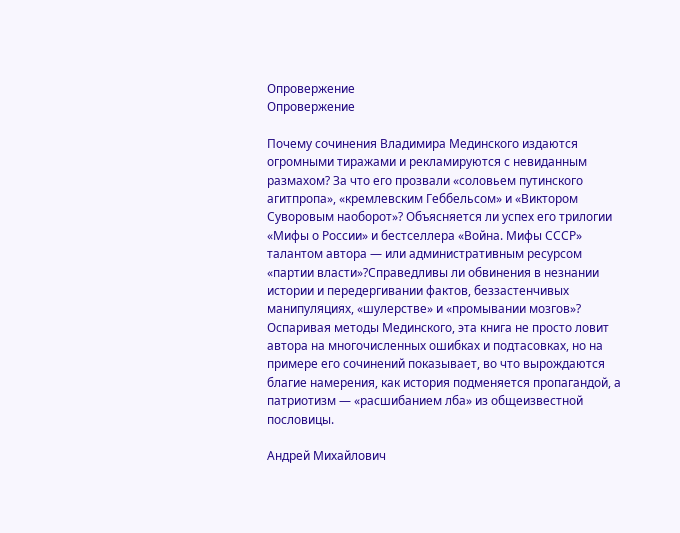Опровержение
Опровержение

Почему сочинения Владимира Мединского издаются огромными тиражами и рекламируются с невиданным размахом? За что его прозвали «соловьем путинского агитпропа», «кремлевским Геббельсом» и «Виктором Суворовым наоборот»? Объясняется ли успех его трилогии «Мифы о России» и бестселлера «Война. Мифы СССР» талантом автора — или административным ресурсом «партии власти»?Справедливы ли обвинения в незнании истории и передергивании фактов, беззастенчивых манипуляциях, «шулерстве» и «промывании мозгов»? Оспаривая методы Мединского, эта книга не просто ловит автора на многочисленных ошибках и подтасовках, но на примере его сочинений показывает, во что вырождаются благие намерения, как история подменяется пропагандой, а патриотизм — «расшибанием лба» из общеизвестной пословицы.

Андрей Михайлович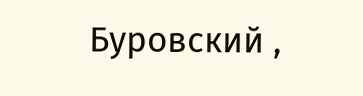Буровский ,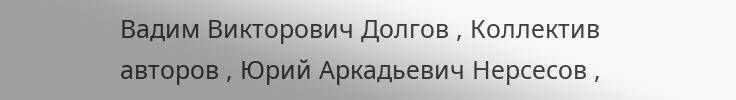Вадим Викторович Долгов , Коллектив авторов , Юрий Аркадьевич Нерсесов ,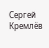Сергей Кремлёв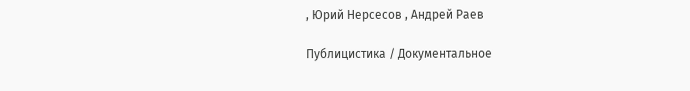, Юрий Нерсесов , Андрей Раев

Публицистика / Документальное